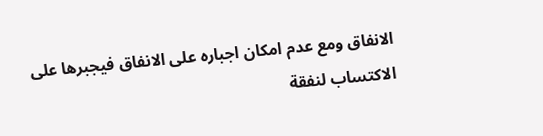الانفاق ومع عدم امكان اجباره على الانفاق فيجبرها على الاكتساب لنفقة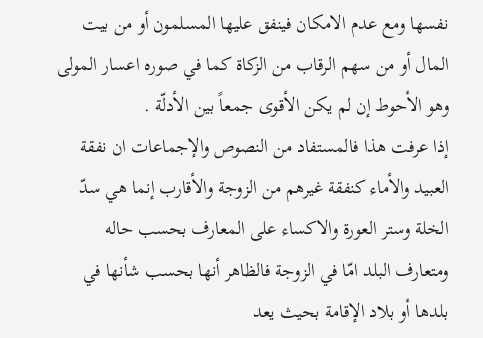نفسها ومع عدم الامكان فينفق عليها المسلمون أو من بيت المال أو من سهم الرقاب من الزكاة كما في صوره اعسار المولى وهو الأحوط إن لم يكن الأقوى جمعاً بين الأدلّة .
إذا عرفت هذا فالمستفاد من النصوص والإجماعات ان نفقة العبيد والأماء كنفقة غيرهم من الزوجة والأقارب إنما هي سدّ الخلة وستر العورة والاكساء على المعارف بحسب حاله ومتعارف البلد امّا في الزوجة فالظاهر أنها بحسب شأنها في بلدها أو بلاد الإقامة بحيث يعد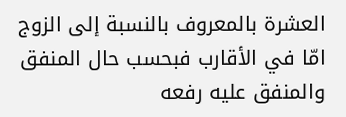العشرة بالمعروف بالنسبة إلى الزوج امّا في الأقارب فبحسب حال المنفق والمنفق عليه رفعه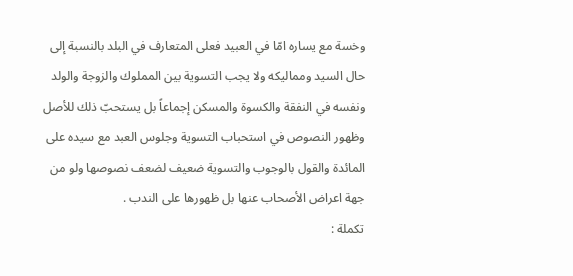وخسة مع يساره امّا في العبيد فعلى المتعارف في البلد بالنسبة إلى حال السيد ومماليكه ولا يجب التسوية بين المملوك والزوجة والولد ونفسه في النفقة والكسوة والمسكن إجماعاً بل يستحبّ ذلك للأصل وظهور النصوص في استحباب التسوية وجلوس العبد مع سيده على المائدة والقول بالوجوب والتسوية ضعيف لضعف نصوصها ولو من جهة اعراض الأصحاب عنها بل ظهورها على الندب .
تكملة :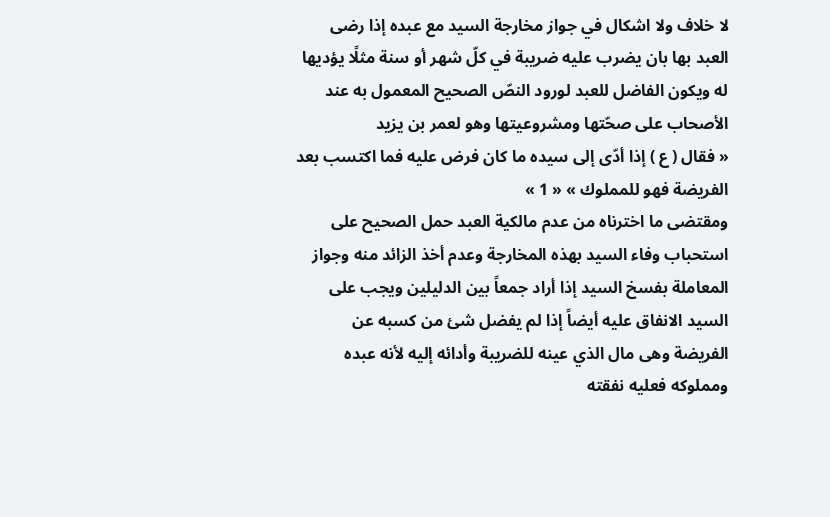لا خلاف ولا اشكال في جواز مخارجة السيد مع عبده إذا رضى العبد بها بان يضرب عليه ضريبة في كلّ شهر أو سنة مثلًا يؤديها له ويكون الفاضل للعبد لورود النصّ الصحيح المعمول به عند الأصحاب على صحّتها ومشروعيتها وهو لعمر بن يزيد
« فقال ( ع ) إذا أدّى إلى سيده ما كان فرض عليه فما اكتسب بعد الفريضة فهو للمملوك » « 1 »
ومقتضى ما اخترناه من عدم مالكية العبد حمل الصحيح على استحباب وفاء السيد بهذه المخارجة وعدم أخذ الزائد منه وجواز المعاملة بفسخ السيد إذا أراد جمعاً بين الدليلين ويجب على السيد الانفاق عليه أيضاً إذا لم يفضل شئ من كسبه عن الفريضة وهى مال الذي عينه للضريبة وأدائه إليه لأنه عبده ومملوكه فعليه نفقته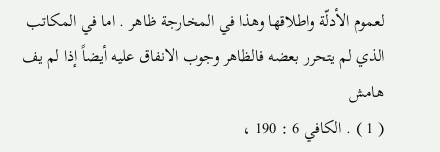لعموم الأدلّة واطلاقها وهذا في المخارجة ظاهر . اما في المكاتب الذي لم يتحرر بعضه فالظاهر وجوب الانفاق عليه أيضاً إذا لم يف
هامش
( 1 ) . الكافي 6 : 190 ،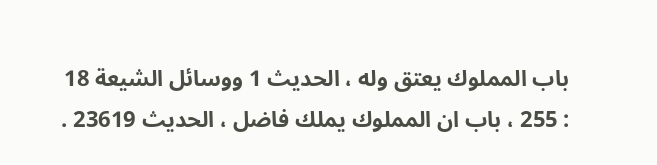باب المملوك يعتق وله ، الحديث 1 ووسائل الشيعة 18 : 255 ، باب ان المملوك يملك فاضل ، الحديث 23619 .